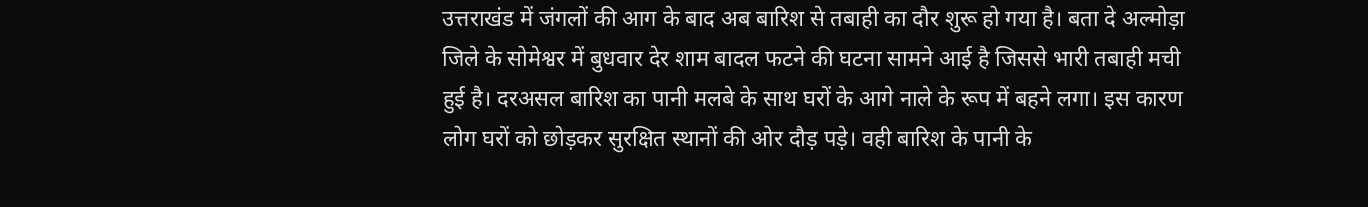उत्तराखंड में जंगलों की आग के बाद अब बारिश से तबाही का दौर शुरू हो गया है। बता दे अल्मोड़ा जिले के सोमेश्वर में बुधवार देर शाम बादल फटने की घटना सामने आई है जिससे भारी तबाही मची हुई है। दरअसल बारिश का पानी मलबे के साथ घरों के आगे नाले के रूप में बहने लगा। इस कारण लोग घरों को छोड़कर सुरक्षित स्थानों की ओर दौड़ पड़े। वही बारिश के पानी के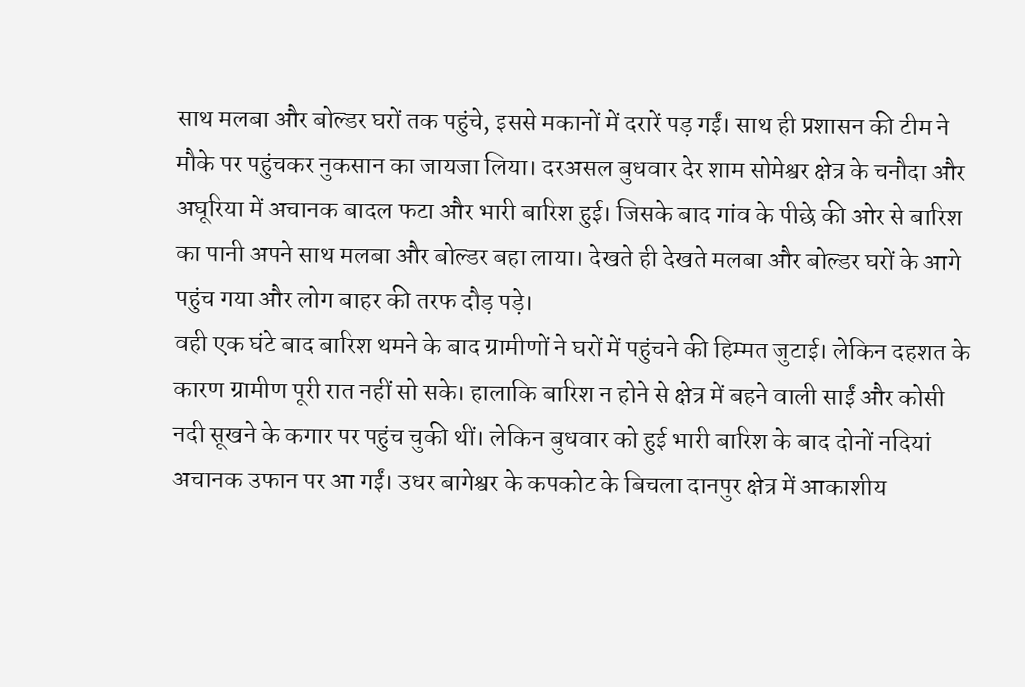साथ मलबा और बोल्डर घरों तक पहुंचे, इससे मकानों में दरारें पड़ गईं। साथ ही प्रशासन की टीम ने मौके पर पहुंचकर नुकसान का जायजा लिया। दरअसल बुधवार देर शाम सोमेश्वर क्षेत्र के चनौदा और अघूरिया में अचानक बादल फटा और भारी बारिश हुई। जिसके बाद गांव के पीछे की ओर से बारिश का पानी अपने साथ मलबा और बोल्डर बहा लाया। देखते ही देखते मलबा और बोल्डर घरों के आगे पहुंच गया और लोग बाहर की तरफ दौड़ पड़े।
वही एक घंटे बाद बारिश थमने के बाद ग्रामीणों ने घरों में पहुंचने की हिम्मत जुटाई। लेकिन दहशत के कारण ग्रामीण पूरी रात नहीं सो सके। हालाकि बारिश न होने से क्षेत्र में बहने वाली साईं और कोसी नदी सूखने के कगार पर पहुंच चुकी थीं। लेकिन बुधवार को हुई भारी बारिश के बाद दोनों नदियां अचानक उफान पर आ गईं। उधर बागेश्वर के कपकोट के बिचला दानपुर क्षेत्र में आकाशीय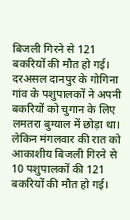बिजली गिरने से 121 बकरियों की मौत हो गई। दरअसल दानपुर के गोगिना गांव के पशुपालकों ने अपनी बकरियों को चुगान के लिए लमतरा बुग्याल में छोड़ा था। लेकिन मंगलवार की रात को आकाशीय बिजली गिरने से 10 पशुपालकों की 121 बकरियों की मौत हो गई।